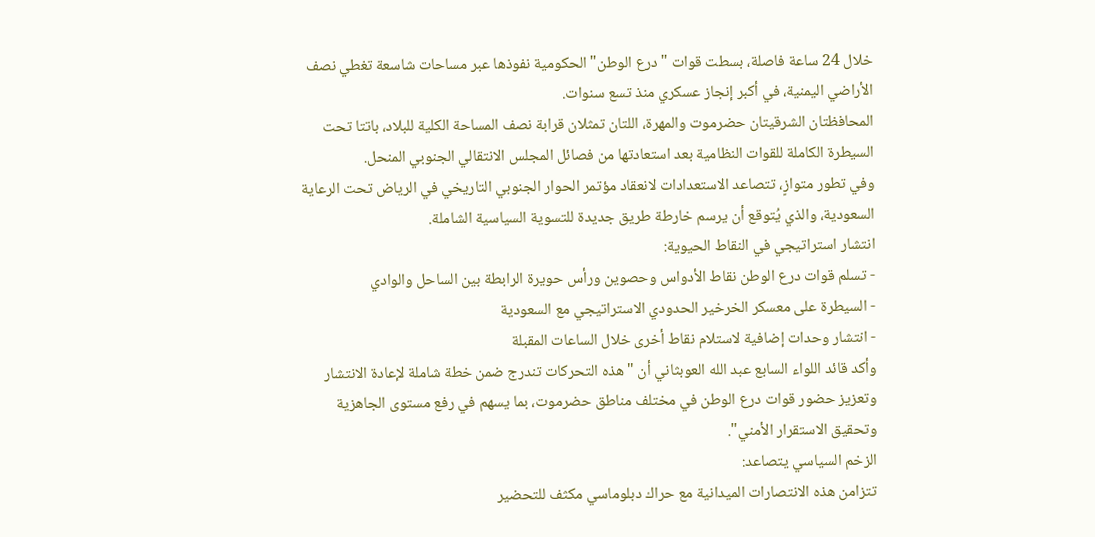خلال 24 ساعة فاصلة، بسطت قوات "درع الوطن" الحكومية نفوذها عبر مساحات شاسعة تغطي نصف الأراضي اليمنية، في أكبر إنجاز عسكري منذ تسع سنوات.
المحافظتان الشرقيتان حضرموت والمهرة، اللتان تمثلان قرابة نصف المساحة الكلية للبلاد، باتتا تحت السيطرة الكاملة للقوات النظامية بعد استعادتها من فصائل المجلس الانتقالي الجنوبي المنحل.
وفي تطور متوازٍ، تتصاعد الاستعدادات لانعقاد مؤتمر الحوار الجنوبي التاريخي في الرياض تحت الرعاية السعودية، والذي يُتوقع أن يرسم خارطة طريق جديدة للتسوية السياسية الشاملة.
انتشار استراتيجي في النقاط الحيوية:
- تسلم قوات درع الوطن نقاط الأدواس وحصوين ورأس حويرة الرابطة بين الساحل والوادي
- السيطرة على معسكر الخرخير الحدودي الاستراتيجي مع السعودية
- انتشار وحدات إضافية لاستلام نقاط أخرى خلال الساعات المقبلة
وأكد قائد اللواء السابع عبد الله العوبثاني أن "هذه التحركات تندرج ضمن خطة شاملة لإعادة الانتشار وتعزيز حضور قوات درع الوطن في مختلف مناطق حضرموت، بما يسهم في رفع مستوى الجاهزية وتحقيق الاستقرار الأمني".
الزخم السياسي يتصاعد:
تتزامن هذه الانتصارات الميدانية مع حراك دبلوماسي مكثف للتحضير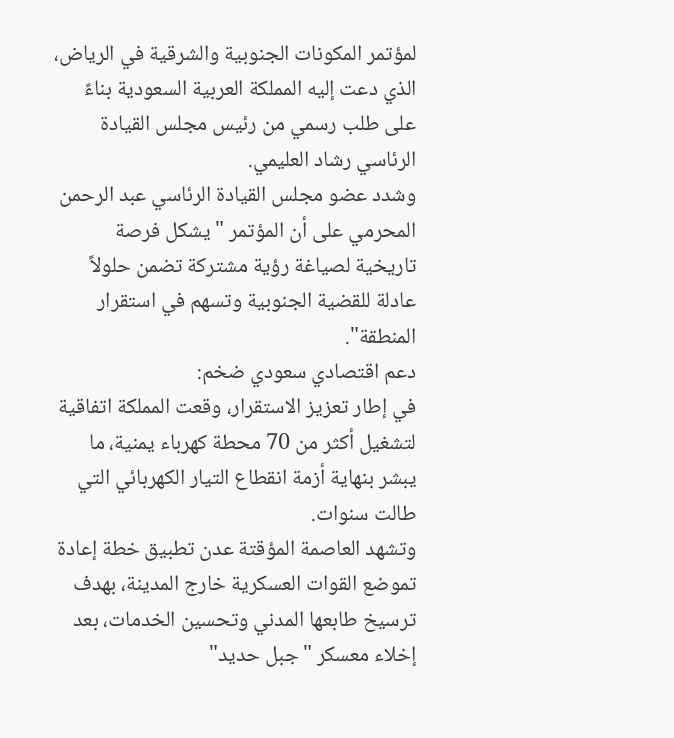لمؤتمر المكونات الجنوبية والشرقية في الرياض، الذي دعت إليه المملكة العربية السعودية بناءً على طلب رسمي من رئيس مجلس القيادة الرئاسي رشاد العليمي.
وشدد عضو مجلس القيادة الرئاسي عبد الرحمن المحرمي على أن المؤتمر "يشكل فرصة تاريخية لصياغة رؤية مشتركة تضمن حلولاً عادلة للقضية الجنوبية وتسهم في استقرار المنطقة".
دعم اقتصادي سعودي ضخم:
في إطار تعزيز الاستقرار، وقعت المملكة اتفاقية لتشغيل أكثر من 70 محطة كهرباء يمنية، ما يبشر بنهاية أزمة انقطاع التيار الكهربائي التي طالت سنوات.
وتشهد العاصمة المؤقتة عدن تطبيق خطة إعادة تموضع القوات العسكرية خارج المدينة، بهدف ترسيخ طابعها المدني وتحسين الخدمات، بعد إخلاء معسكر "جبل حديد"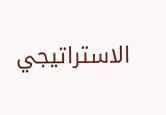الاستراتيجي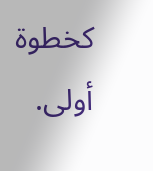كخطوة أولى.